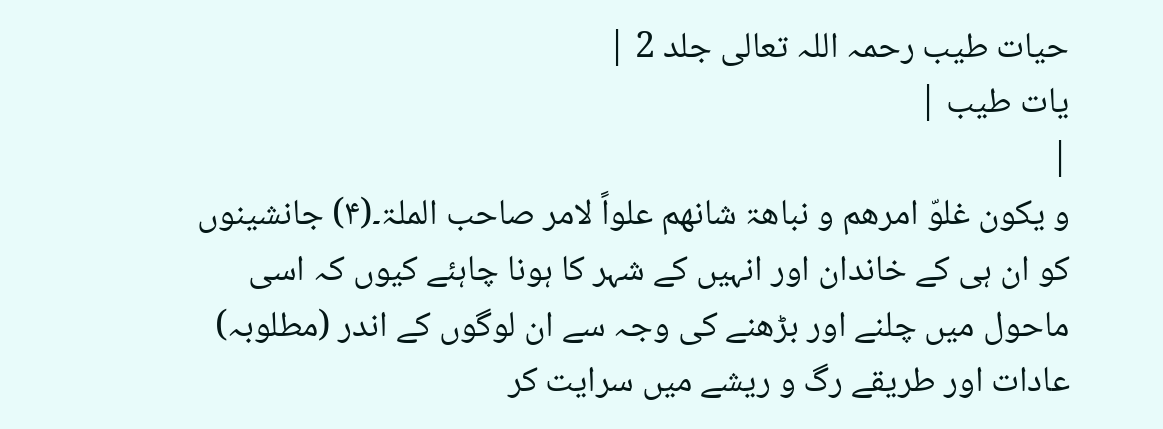حیات طیب رحمہ اللہ تعالی جلد 2 |
یات طیب |
|
و یکون غلوّ امرھم و نباھۃ شانھم علواً لامر صاحب الملۃ۔(۴) جانشینوں کو ان ہی کے خاندان اور انہیں کے شہر کا ہونا چاہئے کیوں کہ اسی ماحول میں چلنے اور بڑھنے کی وجہ سے ان لوگوں کے اندر (مطلوبہ) عادات اور طریقے رگ و ریشے میں سرایت کر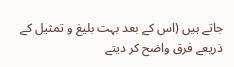جاتے ہیں (اس کے بعد بہت بلیغ و تمثیل کے ذریعے فرق واضح کر دیتے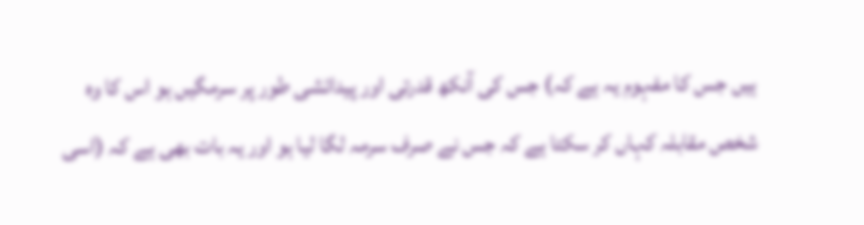ہیں جس کا مفہوم یہ ہے کہ) جس کی آنکھ قدرتی اور پیدائشی طور پر سرمگیں ہو اس کا وہ شخص مقابلہ کہاں کر سکتا ہے کہ جس نے صرف سرمہ لگا لیا ہو اور یہ بات بھی ہے کہ (اسی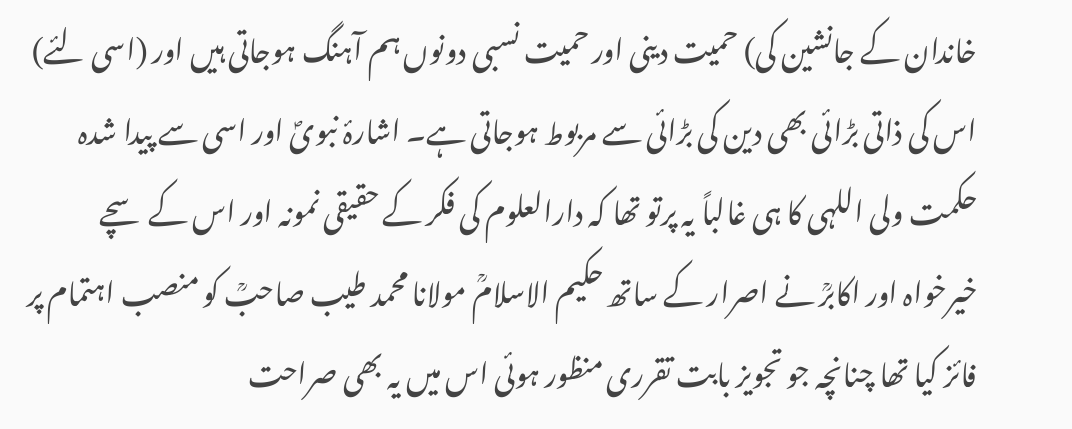خاندان کے جانشین کی) حمیت دینی اور حمیت نسبی دونوں ہم آہنگ ہوجاتی ہیں اور (اسی لئے) اس کی ذاتی بڑائی بھی دین کی بڑائی سے مربوط ہوجاتی ہے۔ اشارۂ نبویؐ اور اسی سے پیدا شدہ حکمت ولی اللہی کا ہی غالباً یہ پرتو تھا کہ دارالعلوم کی فکر کے حقیقی نمونہ اور اس کے سچے خیرخواہ اور اکابرؒ نے اصرار کے ساتھ حکیم الاسلامؒ مولانا محمد طیب صاحبؒ کو منصب اہتمام پر فائز کیا تھا چنانچہ جو تجویز بابت تقرری منظور ہوئی اس میں یہ بھی صراحت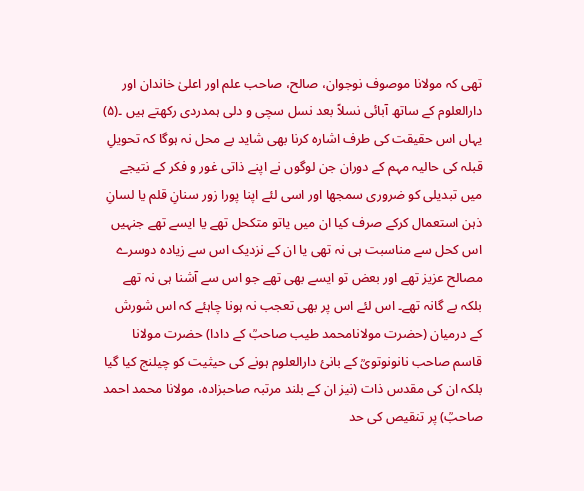تھی کہ مولانا موصوف نوجوان، صالح، صاحب علم اور اعلیٰ خاندان اور دارالعلوم کے ساتھ آبائی نسلاً بعد نسل سچی و دلی ہمدردی رکھتے ہیں ۔(۵) یہاں اس حقیقت کی طرف اشارہ کرنا بھی شاید بے محل نہ ہوگا کہ تحویلِ قبلہ کی حالیہ مہم کے دوران جن لوگوں نے اپنے ذاتی غور و فکر کے نتیجے میں تبدیلی کو ضروری سمجھا اور اسی لئے اپنا پورا زور سنانِ قلم یا لسانِ ذہن استعمال کرکے صرف کیا ان میں یاتو متکحل تھے یا ایسے تھے جنہیں اس کحل سے مناسبت ہی نہ تھی یا ان کے نزدیک اس سے زیادہ دوسرے مصالح عزیز تھے اور بعض تو ایسے بھی تھے جو اس سے آشنا ہی نہ تھے بلکہ بے گانہ تھے۔ اس لئے اس پر بھی تعجب نہ ہونا چاہئے کہ اس شورش کے درمیان (حضرت مولانامحمد طیب صاحبؒ کے دادا) حضرت مولانا قاسم صاحب نانونوتویؒ کے بانیٔ دارالعلوم ہونے کی حیثیت کو چیلنج کیا گیا بلکہ ان کی مقدس ذات (نیز ان کے بلند مرتبہ صاحبزادہ، مولانا محمد احمد صاحبؒ) پر تنقیص کی حد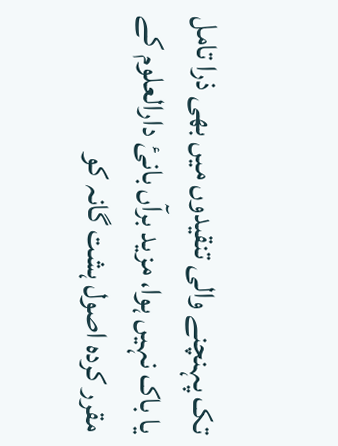تک پہنچنے والی تنقیدوں میں بھی ذرا تامل یا باک نہیں ہوا، مزید برآں بانیٔ دارالعلوم کے مقرر کردہ اصول ہشت گانہ کو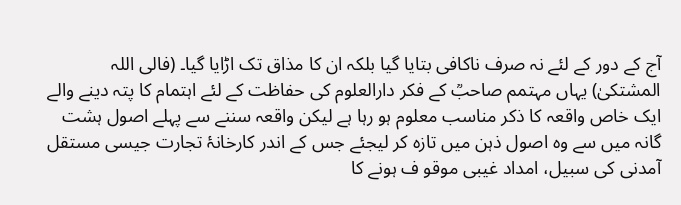آج کے دور کے لئے نہ صرف ناکافی بتایا گیا بلکہ ان کا مذاق تک اڑایا گیا۔ (فالی اللہ المشتکیٰ) یہاں مہتمم صاحبؒ کے فکر دارالعلوم کی حفاظت کے لئے اہتمام کا پتہ دینے والے ایک خاص واقعہ کا ذکر مناسب معلوم ہو رہا ہے لیکن واقعہ سننے سے پہلے اصول ہشت گانہ میں سے وہ اصول ذہن میں تازہ کر لیجئے جس کے اندر کارخانۂ تجارت جیسی مستقل آمدنی کی سبیل، امداد غیبی موقو ف ہونے کا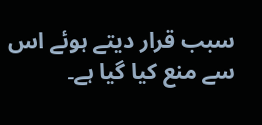سبب قرار دیتے ہوئے اس سے منع کیا گیا ہے۔